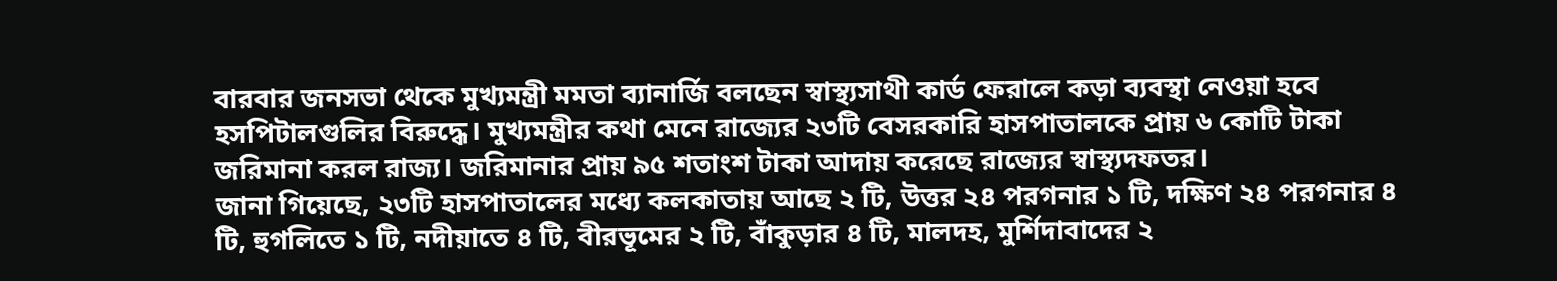বারবার জনসভা থেকে মুখ্যমন্ত্রী মমতা ব্যানার্জি বলছেন স্বাস্থ্যসাথী কার্ড ফেরালে কড়া ব্যবস্থা নেওয়া হবে হসপিটালগুলির বিরুদ্ধে। মুখ্যমন্ত্রীর কথা মেনে রাজ্যের ২৩টি বেসরকারি হাসপাতালকে প্রায় ৬ কোটি টাকা জরিমানা করল রাজ্য। জরিমানার প্রায় ৯৫ শতাংশ টাকা আদায় করেছে রাজ্যের স্বাস্থ্যদফতর।
জানা গিয়েছে, ২৩টি হাসপাতালের মধ্যে কলকাতায় আছে ২ টি, উত্তর ২৪ পরগনার ১ টি, দক্ষিণ ২৪ পরগনার ৪ টি, হুগলিতে ১ টি, নদীয়াতে ৪ টি, বীরভূমের ২ টি, বাঁকুড়ার ৪ টি, মালদহ, মুর্শিদাবাদের ২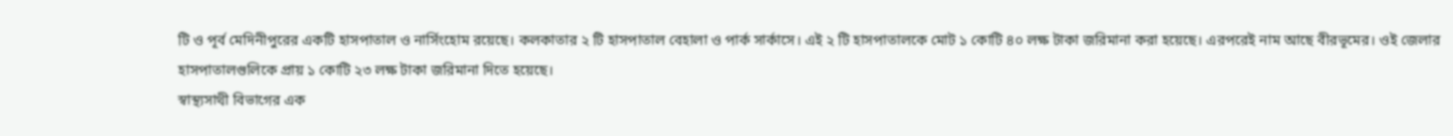টি ও পূর্ব মেদিনীপুরের একটি হাসপাতাল ও নার্সিংহোম রয়েছে। কলকাতার ২ টি হাসপাতাল বেহালা ও পার্ক সার্কাসে। এই ২ টি হাসপাতালকে মোট ১ কোটি ৪০ লক্ষ টাকা জরিমানা করা হয়েছে। এরপরেই নাম আছে বীরভূমের। ওই জেলার হাসপাতালগুলিকে প্রায় ১ কোটি ২৩ লক্ষ টাকা জরিমানা দিতে হয়েছে।
স্বাস্থ্যসাথী বিভাগের এক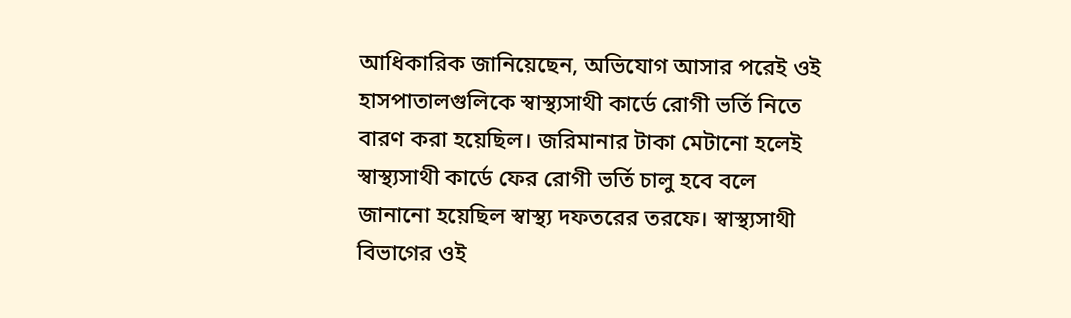আধিকারিক জানিয়েছেন, অভিযোগ আসার পরেই ওই হাসপাতালগুলিকে স্বাস্থ্যসাথী কার্ডে রোগী ভর্তি নিতে বারণ করা হয়েছিল। জরিমানার টাকা মেটানো হলেই স্বাস্থ্যসাথী কার্ডে ফের রোগী ভর্তি চালু হবে বলে জানানো হয়েছিল স্বাস্থ্য দফতরের তরফে। স্বাস্থ্যসাথী বিভাগের ওই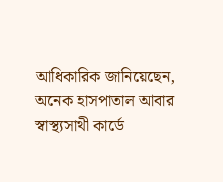আধিকারিক জানিয়েছেন, অনেক হাসপাতাল আবার স্বাস্থ্যসাথী কার্ডে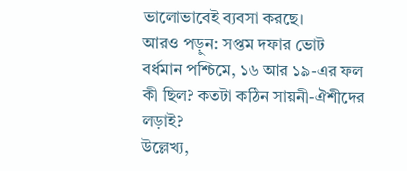ভালোভাবেই ব্যবসা করছে।
আরও পড়ুন: সপ্তম দফার ভোট বর্ধমান পশ্চিমে, ১৬ আর ১৯-এর ফল কী ছিল? কতটা কঠিন সায়নী-ঐশীদের লড়াই?
উল্লেখ্য,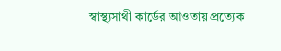স্বাস্থ্যসাথী কার্ডের আওতায় প্রত্যেক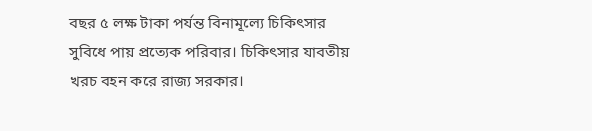বছর ৫ লক্ষ টাকা পর্যন্ত বিনামূল্যে চিকিৎসার সুবিধে পায় প্রত্যেক পরিবার। চিকিৎসার যাবতীয় খরচ বহন করে রাজ্য সরকার।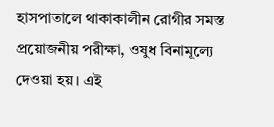হাসপাতালে থাকাকালীন রোগীর সমস্ত প্রয়োজনীয় পরীক্ষা, ওষুধ বিনামূল্যে দেওয়া হয়। এই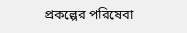প্রকল্পের পরিষেবা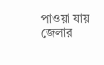পাওয়া যায় জেলার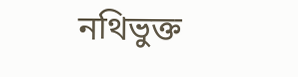নথিভুক্ত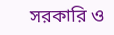সরকারি ও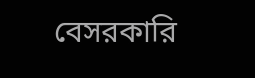বেসরকারি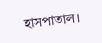হাসপাতাল।